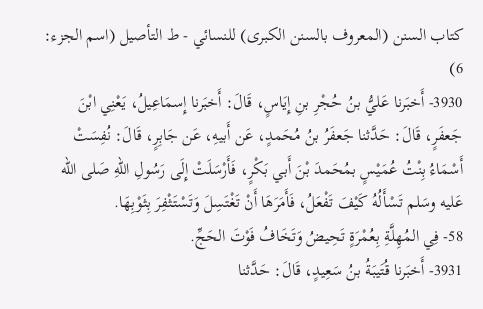كتاب السنن (المعروف بالسنن الكبرى) للنسائي - ط التأصيل (اسم الجزء: 6)
3930- أَخبَرنا عَليُّ بنُ حُجْرِ بنِ إِيَاسٍ، قَالَ: أَخبَرنا إِسمَاعِيلُ، يَعْنِي ابْنَ جَعفَرٍ، قَالَ: حَدَّثنا جَعفَرُ بنُ مُحَمدٍ، عَن أَبيهِ، عَن جَابِرٍ، قَالَ: نُفِسَتْ أَسْمَاءُ بِنْتُ عُمَيْسٍ بمُحَمدَ بْنَ أَبي بَكْرٍ، فَأَرْسَلَتْ إِلَى رَسُولِ اللهِ صَلى الله عَليه وسَلم تَسْأَلُهُ كَيْفَ تَفْعَلُ، فَأَمَرَهَا أَنْ تَغْتَسِلَ وَتَسْتَثْفِرَ بِثَوْبِهَا.
58- فِي المُهِلَّةِ بِعُمْرَةٍ تَحِيضُ وَتَخَافُ فَوْتَ الحَجِّ.
3931- أَخبَرنا قُتَيبَةُ بنُ سَعِيدٍ، قَالَ: حَدَّثنا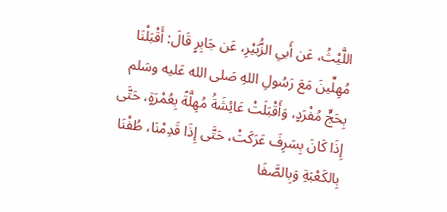اللَّيْثُ، عَن أَبي الزُّبَيْرِ، عَن جَابِرٍ قَالَ: أَقْبَلْنَا مُهِلِّينَ مَعَ رَسُولِ اللهِ صَلى الله عَليه وسَلم بِحَجٍّ مُفْرَدٍ، وَأَقْبَلَتْ عَائِشَةُ مُهِلَّةً بِعُمْرَةٍ، حَتَّى إِذَا كَانَ بِسَرِفَ عَرَكَتْ، حَتَّى إِذَا قَدِمْنَا، طُفْنَا بِالكَعْبَةِ وَبِالصَّفَا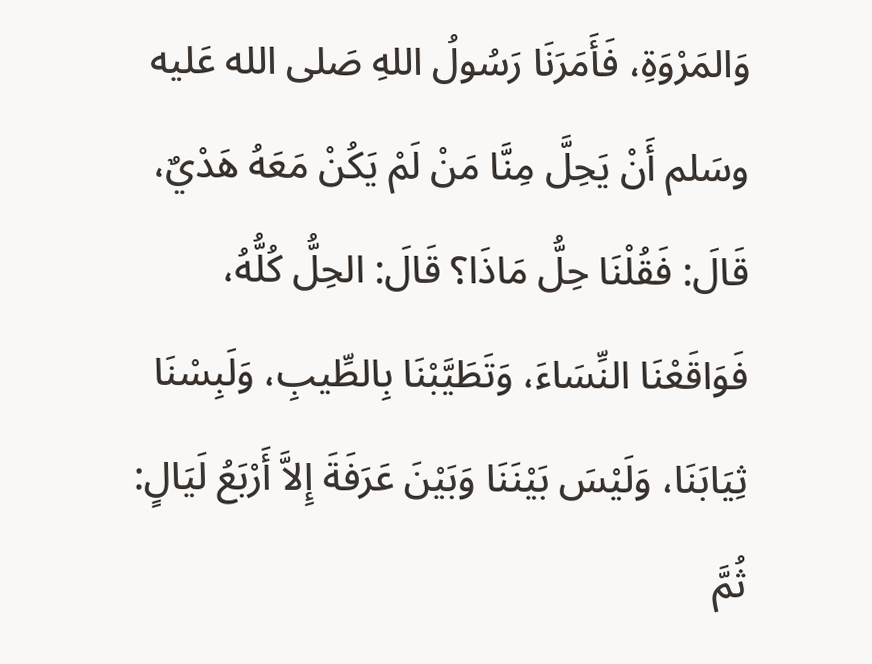وَالمَرْوَةِ، فَأَمَرَنَا رَسُولُ اللهِ صَلى الله عَليه وسَلم أَنْ يَحِلَّ مِنَّا مَنْ لَمْ يَكُنْ مَعَهُ هَدْيٌ، قَالَ: فَقُلْنَا حِلُّ مَاذَا؟ قَالَ: الحِلُّ كُلُّهُ، فَوَاقَعْنَا النِّسَاءَ، وَتَطَيَّبْنَا بِالطِّيبِ، وَلَبِسْنَا ثِيَابَنَا، وَلَيْسَ بَيْنَنَا وَبَيْنَ عَرَفَةَ إِلاَّ أَرْبَعُ لَيَالٍ: ثُمَّ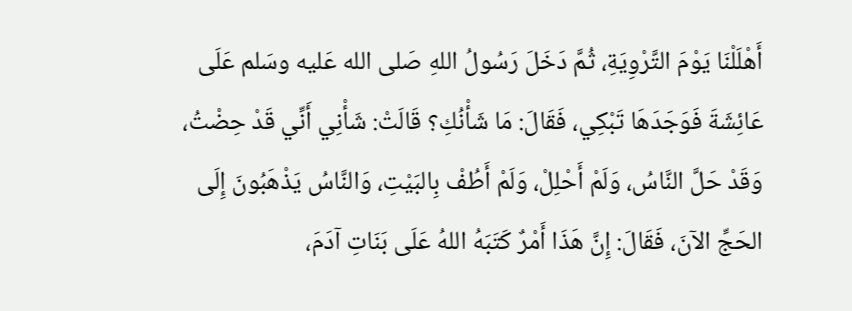أَهْلَلْنَا يَوْمَ التَّرْوِيَةِ، ثُمَّ دَخَلَ رَسُولُ اللهِ صَلى الله عَليه وسَلم عَلَى عَائِشَةَ فَوَجَدَهَا تَبْكِي، فَقَالَ: مَا شَأْنُكِ؟ قَالَتْ: شَأْنِي أَنِّي قَدْ حِضْتُ، وَقَدْ حَلَّ النَّاسُ، وَلَمْ أَحْلِلْ، وَلَمْ أَطُفْ بِالبَيْتِ، وَالنَّاسُ يَذْهَبُونَ إِلَى الحَجِّ الآنَ، فَقَالَ: إِنَّ هَذَا أَمْرٌ كَتَبَهُ اللهُ عَلَى بَنَاتِ آدَمَ،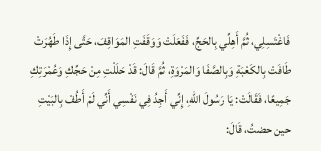فَاغْتَسِلِي، ثُمَّ أَهِلِّي بِالحَجِّ، فَفَعَلَتْ وَوَقَفَتِ المَوَاقِفَ، حَتَّى إِذَا طَهُرَتْ طَافَتْ بِالكَعْبَةِ وَبِالصَّفَا وَالمَرْوَةِ، ثُمَّ قَالَ: قَدْ حَلَلْتِ مِنْ حَجِّكِ وَعُمْرَتِكِ جَمِيعًا، فَقَالَتْ: يَا رَسُولَ اللهِ، إِنِّي أَجِدُ فِي نَفْسِي أَنِّي لَمْ أَطُفْ بِالبَيْتِ حين حضتُ، قَالَ: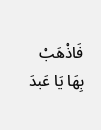فَاذْهَبْ بِهَا يَا عَبدَ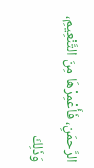الرَّحمَنِ، فَأَعْمِرْهَا مِنَ التَّنْعِيمِ، وَذَلِكَ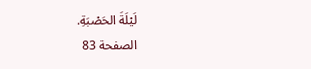لَيْلَةَ الحَصْبَةِ.
الصفحة 83